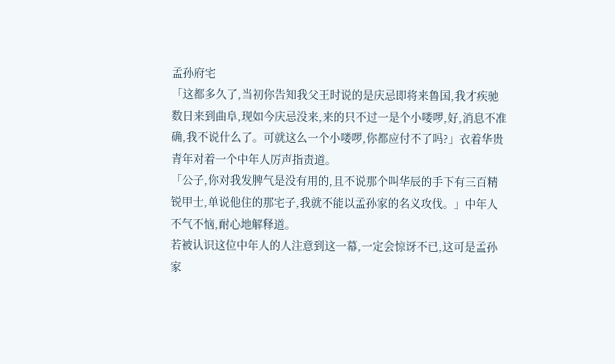孟孙府宅
「这都多久了,当初你告知我父王时说的是庆忌即将来鲁国,我才疾驰数日来到曲阜,现如今庆忌没来,来的只不过一是个小喽啰,好,消息不准确,我不说什么了。可就这么一个小喽啰,你都应付不了吗?」衣着华贵青年对着一个中年人厉声指责道。
「公子,你对我发脾气是没有用的,且不说那个叫华辰的手下有三百精锐甲士,单说他住的那宅子,我就不能以孟孙家的名义攻伐。」中年人不气不恼,耐心地解释道。
若被认识这位中年人的人注意到这一幕,一定会惊讶不已,这可是孟孙家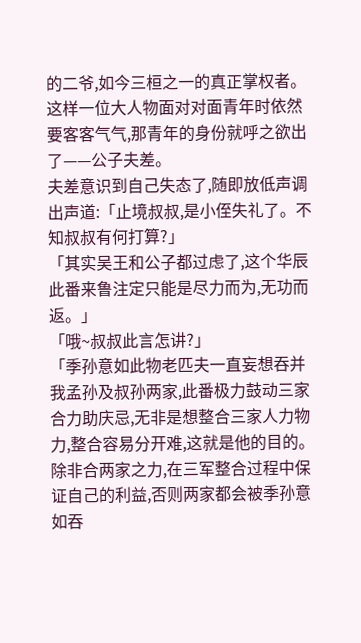的二爷,如今三桓之一的真正掌权者。这样一位大人物面对对面青年时依然要客客气气,那青年的身份就呼之欲出了——公子夫差。
夫差意识到自己失态了,随即放低声调出声道:「止境叔叔,是小侄失礼了。不知叔叔有何打算?」
「其实吴王和公子都过虑了,这个华辰此番来鲁注定只能是尽力而为,无功而返。」
「哦~叔叔此言怎讲?」
「季孙意如此物老匹夫一直妄想吞并我孟孙及叔孙两家,此番极力鼓动三家合力助庆忌,无非是想整合三家人力物力,整合容易分开难,这就是他的目的。
除非合两家之力,在三军整合过程中保证自己的利益,否则两家都会被季孙意如吞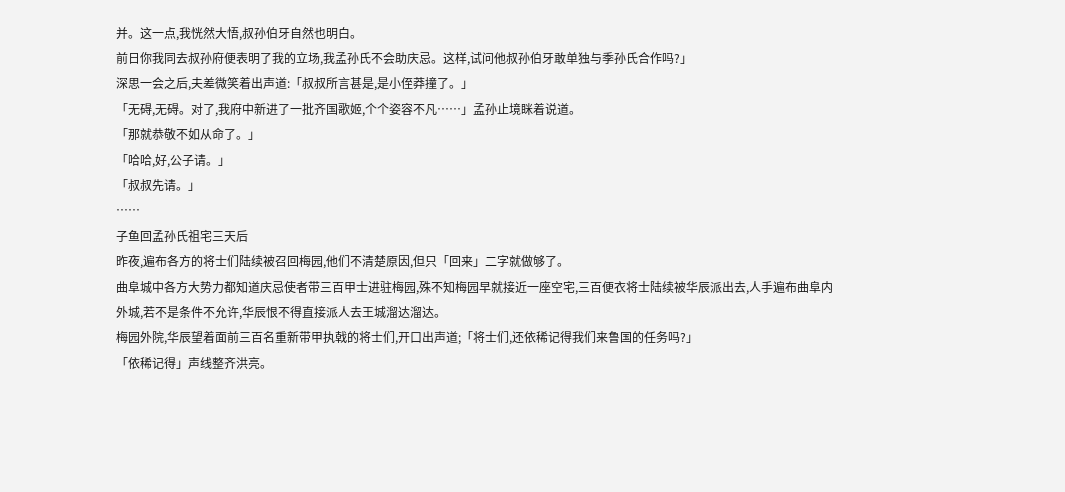并。这一点,我恍然大悟,叔孙伯牙自然也明白。
前日你我同去叔孙府便表明了我的立场,我孟孙氏不会助庆忌。这样,试问他叔孙伯牙敢单独与季孙氏合作吗?」
深思一会之后,夫差微笑着出声道:「叔叔所言甚是,是小侄莽撞了。」
「无碍,无碍。对了,我府中新进了一批齐国歌姬,个个姿容不凡……」孟孙止境眯着说道。
「那就恭敬不如从命了。」
「哈哈,好,公子请。」
「叔叔先请。」
……
子鱼回孟孙氏祖宅三天后
昨夜,遍布各方的将士们陆续被召回梅园,他们不清楚原因,但只「回来」二字就做够了。
曲阜城中各方大势力都知道庆忌使者带三百甲士进驻梅园,殊不知梅园早就接近一座空宅,三百便衣将士陆续被华辰派出去,人手遍布曲阜内外城,若不是条件不允许,华辰恨不得直接派人去王城溜达溜达。
梅园外院,华辰望着面前三百名重新带甲执戟的将士们,开口出声道;「将士们,还依稀记得我们来鲁国的任务吗?」
「依稀记得」声线整齐洪亮。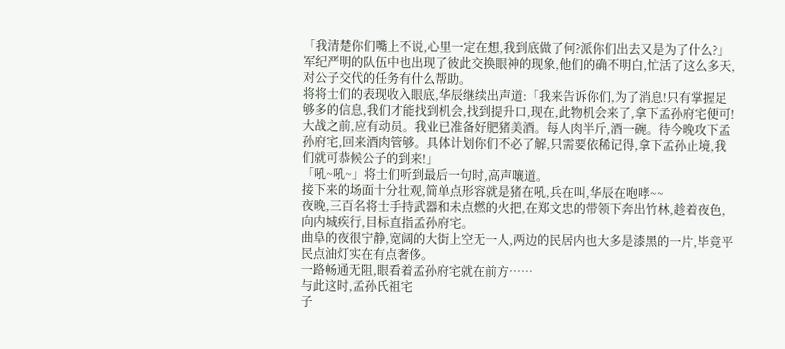「我清楚你们嘴上不说,心里一定在想,我到底做了何?派你们出去又是为了什么?」
军纪严明的队伍中也出现了彼此交换眼神的现象,他们的确不明白,忙活了这么多天,对公子交代的任务有什么帮助。
将将士们的表现收入眼底,华辰继续出声道:「我来告诉你们,为了消息!只有掌握足够多的信息,我们才能找到机会,找到提升口,现在,此物机会来了,拿下孟孙府宅便可!
大战之前,应有动员。我业已准备好肥猪美酒。每人肉半斤,酒一碗。待今晚攻下孟孙府宅,回来酒肉管够。具体计划你们不必了解,只需要依稀记得,拿下孟孙止境,我们就可恭候公子的到来!」
「吼~吼~」将士们听到最后一句时,高声嚷道。
接下来的场面十分壮观,简单点形容就是猪在吼,兵在叫,华辰在咆哮~~
夜晚,三百名将士手持武器和未点燃的火把,在郑文忠的带领下奔出竹林,趁着夜色,向内城疾行,目标直指孟孙府宅。
曲阜的夜很宁静,宽阔的大街上空无一人,两边的民居内也大多是漆黑的一片,毕竟平民点油灯实在有点奢侈。
一路畅通无阻,眼看着孟孙府宅就在前方……
与此这时,孟孙氏祖宅
子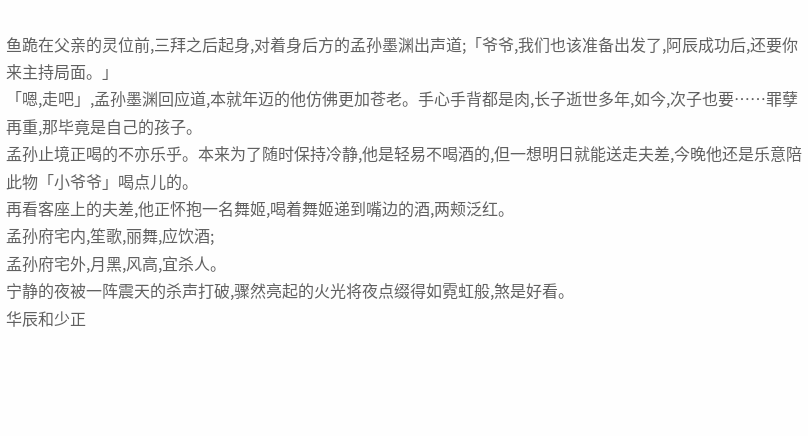鱼跪在父亲的灵位前,三拜之后起身,对着身后方的孟孙墨渊出声道;「爷爷,我们也该准备出发了,阿辰成功后,还要你来主持局面。」
「嗯,走吧」,孟孙墨渊回应道,本就年迈的他仿佛更加苍老。手心手背都是肉,长子逝世多年,如今,次子也要……罪孽再重,那毕竟是自己的孩子。
孟孙止境正喝的不亦乐乎。本来为了随时保持冷静,他是轻易不喝酒的,但一想明日就能送走夫差,今晚他还是乐意陪此物「小爷爷」喝点儿的。
再看客座上的夫差,他正怀抱一名舞姬,喝着舞姬递到嘴边的酒,两颊泛红。
孟孙府宅内,笙歌,丽舞,应饮酒;
孟孙府宅外,月黑,风高,宜杀人。
宁静的夜被一阵震天的杀声打破,骤然亮起的火光将夜点缀得如霓虹般,煞是好看。
华辰和少正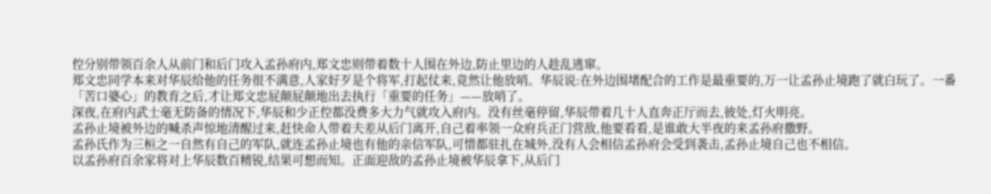倥分别带领百余人从前门和后门攻入孟孙府内,郑文忠则带着数十人围在外边,防止里边的人趁乱逃窜。
郑文忠同学本来对华辰给他的任务很不满意,人家好歹是个将军,打起仗来,竟然让他放哨。华辰说:在外边围堵配合的工作是最重要的,万一让孟孙止境跑了就白玩了。一番「苦口婆心」的教育之后,才让郑文忠屁颠屁颠地出去执行「重要的任务」——放哨了。
深夜,在府内武士毫无防备的情况下,华辰和少正倥都没费多大力气就攻入府内。没有丝毫停留,华辰带着几十人直奔正厅而去,彼处,灯火明亮。
孟孙止境被外边的喊杀声惊地清醒过来,赶快命人带着夫差从后门离开,自己着率领一众府兵正门营敌,他要看看,是谁敢大半夜的来孟孙府撒野。
孟孙氏作为三桓之一自然有自己的军队,就连孟孙止境也有他的亲信军队,可惜都驻扎在城外,没有人会相信孟孙府会受到袭击,孟孙止境自己也不相信。
以孟孙府百余家将对上华辰数百精锐,结果可想而知。正面迎敌的孟孙止境被华辰拿下,从后门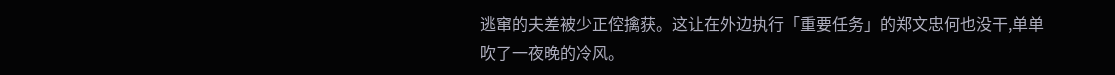逃窜的夫差被少正倥擒获。这让在外边执行「重要任务」的郑文忠何也没干,单单吹了一夜晚的冷风。